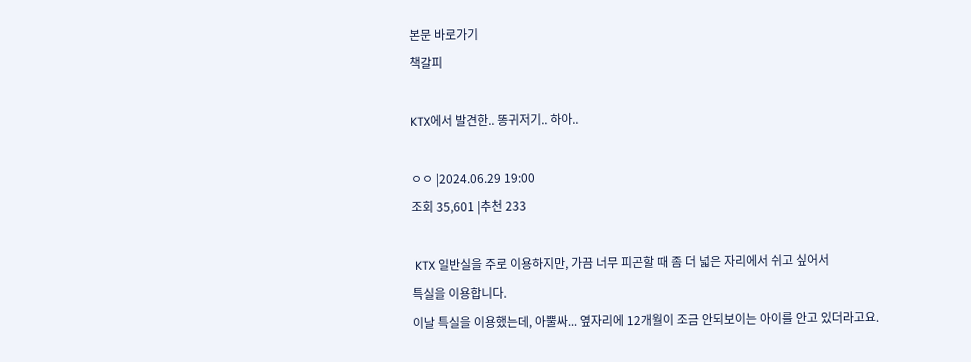본문 바로가기
책갈피

KTX에서 발견한.. 똥귀저기.. 하아..

ㅇㅇ |2024.06.29 19:00
조회 35,601 |추천 233

 KTX 일반실을 주로 이용하지만, 가끔 너무 피곤할 때 좀 더 넓은 자리에서 쉬고 싶어서
특실을 이용합니다.
이날 특실을 이용했는데, 아뿔싸... 옆자리에 12개월이 조금 안되보이는 아이를 안고 있더라고요.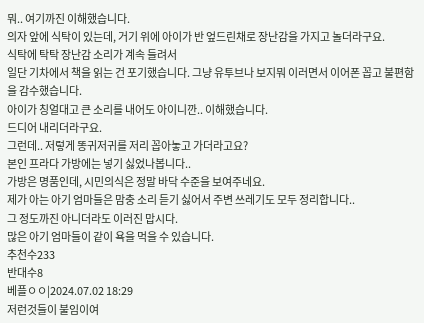뭐.. 여기까진 이해했습니다.
의자 앞에 식탁이 있는데, 거기 위에 아이가 반 엎드린채로 장난감을 가지고 놀더라구요.
식탁에 탁탁 장난감 소리가 계속 들려서
일단 기차에서 책을 읽는 건 포기했습니다. 그냥 유투브나 보지뭐 이러면서 이어폰 꼽고 불편함을 감수했습니다.
아이가 칭얼대고 큰 소리를 내어도 아이니깐.. 이해했습니다.
드디어 내리더라구요.
그런데.. 저렇게 똥귀저귀를 저리 꼽아놓고 가더라고요?
본인 프라다 가방에는 넣기 싫었나봅니다..
가방은 명품인데, 시민의식은 정말 바닥 수준을 보여주네요.
제가 아는 아기 엄마들은 맘충 소리 듣기 싫어서 주변 쓰레기도 모두 정리합니다..
그 정도까진 아니더라도 이러진 맙시다.
많은 아기 엄마들이 같이 욕을 먹을 수 있습니다.
추천수233
반대수8
베플ㅇㅇ|2024.07.02 18:29
저런것들이 불임이여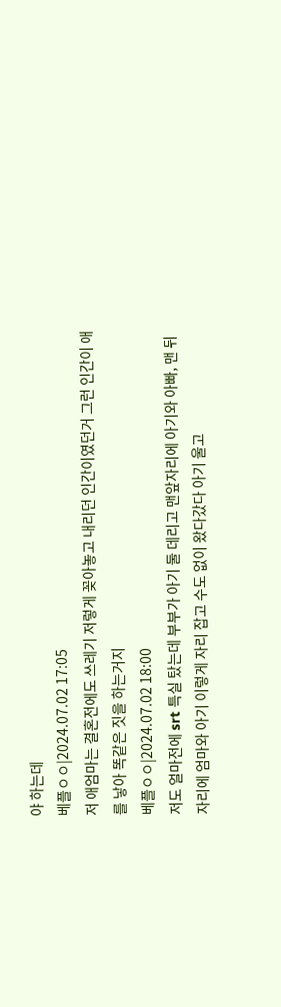야 하는데
베플ㅇㅇ|2024.07.02 17:05
저 애엄마는 결혼전에도 쓰레기 저렇게 꽂아놓고 내리던 인간이였던거 그런 인간이 애를 낳아 똑같은 짓을 하는거지
베플ㅇㅇ|2024.07.02 18:00
저도 얼마전에 srt 특실 탔는데 부부가 아기 둘 데리고 맨앞자리에 아기와 아빠, 맨 뒤자리에 엄마와 아기 이렇게 자리 잡고 수도 없이 왔다갔다 아기 울고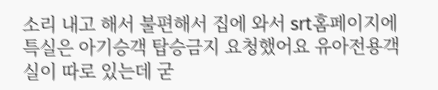소리 내고 해서 불편해서 집에 와서 srt홈페이지에 특실은 아기승객 탑승금지 요청했어요 유아전용객실이 따로 있는데 굳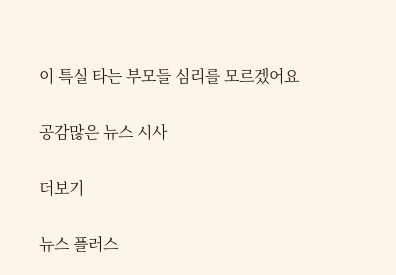이 특실 타는 부모들 심리를 모르겠어요

공감많은 뉴스 시사

더보기

뉴스 플러스